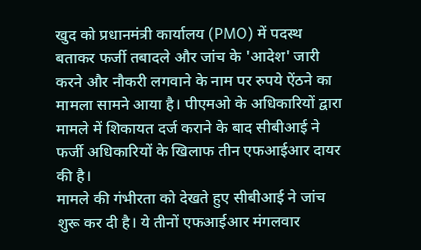खुद को प्रधानमंत्री कार्यालय (PMO) में पदस्थ बताकर फर्जी तबादले और जांच के 'आदेश' जारी करने और नौकरी लगवाने के नाम पर रुपये ऐंठने का मामला सामने आया है। पीएमओ के अधिकारियों द्वारा मामले में शिकायत दर्ज कराने के बाद सीबीआई ने फर्जी अधिकारियों के खिलाफ तीन एफआईआर दायर की है।
मामले की गंभीरता को देखते हुए सीबीआई ने जांच शुरू कर दी है। ये तीनों एफआईआर मंगलवार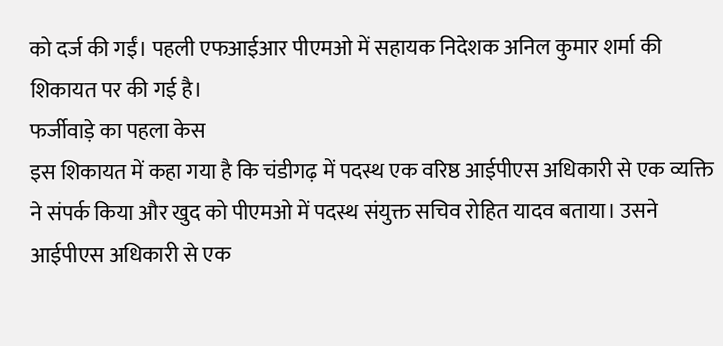को दर्ज की गईं। पहली एफआईआर पीएमओ में सहायक निदेशक अनिल कुमार शर्मा की शिकायत पर की गई है।
फर्जीवाड़े का पहला केस
इस शिकायत में कहा गया है कि चंडीगढ़ में पदस्थ एक वरिष्ठ आईपीएस अधिकारी से एक व्यक्ति ने संपर्क किया और खुद को पीएमओ में पदस्थ संयुक्त सचिव रोहित यादव बताया। उसने आईपीएस अधिकारी से एक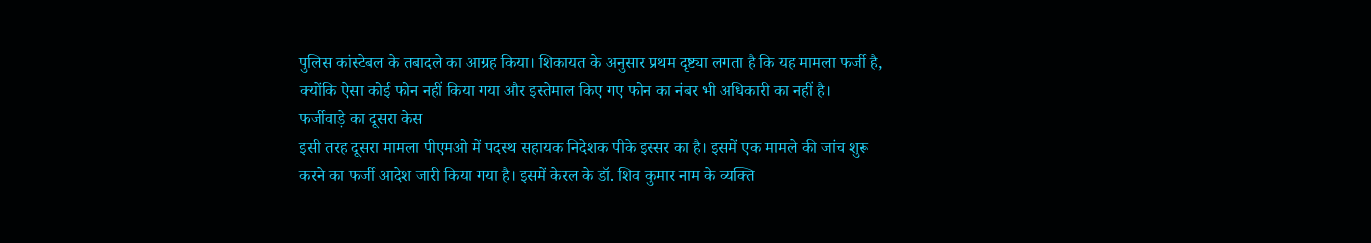पुलिस कांस्टेबल के तबादले का आग्रह किया। शिकायत के अनुसार प्रथम दृष्ट्या लगता है कि यह मामला फर्जी है, क्योंकि ऐसा कोई फोन नहीं किया गया और इस्तेमाल किए गए फोन का नंबर भी अधिकारी का नहीं है।
फर्जीवाड़े का दूसरा केस
इसी तरह दूसरा मामला पीएमओ में पदस्थ सहायक निदेशक पीके इस्सर का है। इसमें एक मामले की जांच शुरू करने का फर्जी आदेश जारी किया गया है। इसमें केरल के डॉ. शिव कुमार नाम के व्यक्ति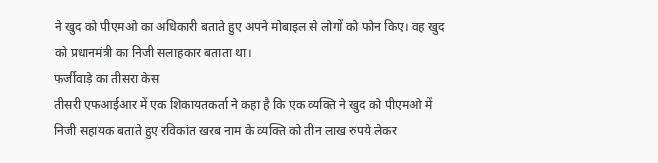ने खुद को पीएमओ का अधिकारी बताते हुए अपने मोबाइल से लोगों को फोन किए। वह खुद को प्रधानमंत्री का निजी सलाहकार बताता था।
फर्जीवाड़े का तीसरा केस
तीसरी एफआईआर में एक शिकायतकर्ता ने कहा है कि एक व्यक्ति ने खुद को पीएमओ में निजी सहायक बताते हुए रविकांत खरब नाम के व्यक्ति को तीन लाख रुपये लेकर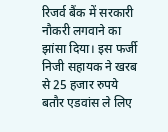रिजर्व बैंक में सरकारी नौकरी लगवाने का झांसा दिया। इस फर्जी निजी सहायक ने खरब से 25 हजार रुपये बतौर एडवांस ले लिए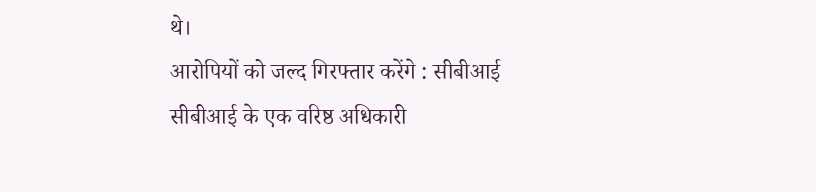थे।
आरोपियों को जल्द गिरफ्तार करेंगे : सीबीआई
सीबीआई के एक वरिष्ठ अधिकारी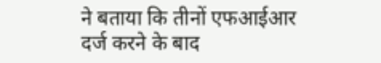ने बताया कि तीनों एफआईआर दर्ज करने के बाद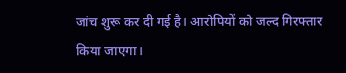जांच शुरू कर दी गई है। आरोपियों को जल्द गिरफ्तार किया जाएगा।